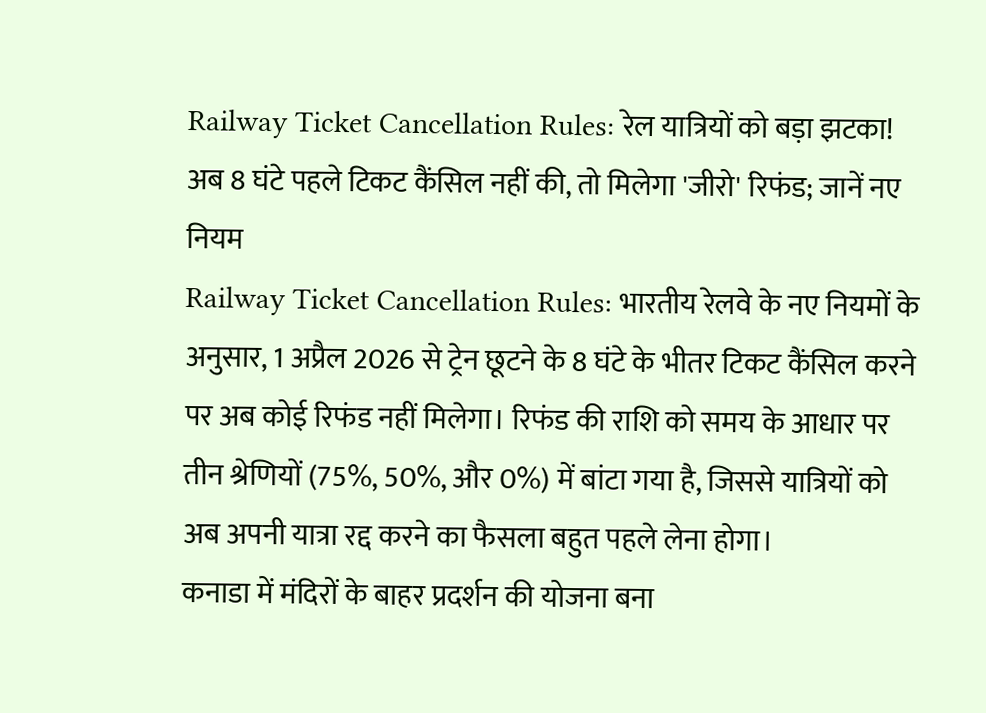Railway Ticket Cancellation Rules: रेल यात्रियों को बड़ा झटका! अब 8 घंटे पहले टिकट कैंसिल नहीं की, तो मिलेगा 'जीरो' रिफंड; जानें नए नियम
Railway Ticket Cancellation Rules: भारतीय रेलवे के नए नियमों के अनुसार, 1 अप्रैल 2026 से ट्रेन छूटने के 8 घंटे के भीतर टिकट कैंसिल करने पर अब कोई रिफंड नहीं मिलेगा। रिफंड की राशि को समय के आधार पर तीन श्रेणियों (75%, 50%, और 0%) में बांटा गया है, जिससे यात्रियों को अब अपनी यात्रा रद्द करने का फैसला बहुत पहले लेना होगा।
कनाडा में मंदिरों के बाहर प्रदर्शन की योजना बना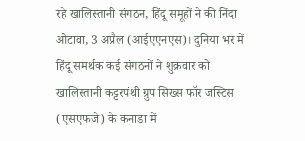रहे खालिस्तानी संगठन, हिंदू समूहों ने की निंदा
ओटावा, 3 अप्रैल (आईएएनएस)। दुनिया भर में हिंदू समर्थक कई संगठनों ने शुक्रवार को खालिस्तानी कट्टरपंथी ग्रुप सिख्स फॉर जस्टिस (एसएफजे) के कनाडा में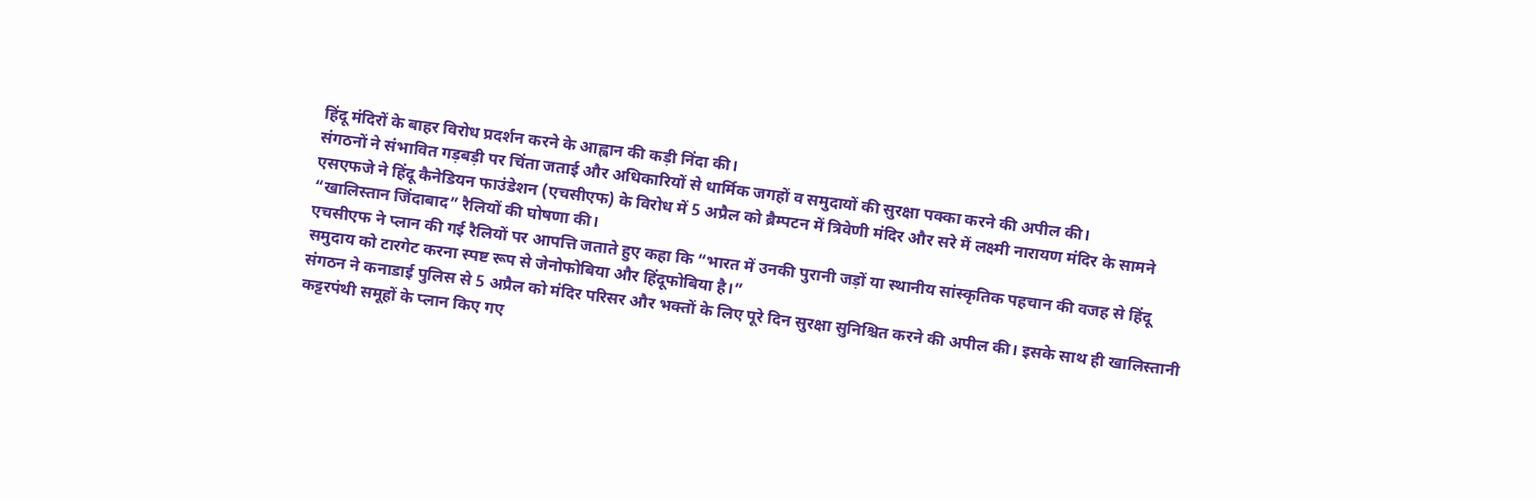हिंदू मंदिरों के बाहर विरोध प्रदर्शन करने के आह्वान की कड़ी निंदा की।
संगठनों ने संभावित गड़बड़ी पर चिंता जताई और अधिकारियों से धार्मिक जगहों व समुदायों की सुरक्षा पक्का करने की अपील की।
एसएफजे ने हिंदू कैनेडियन फाउंडेशन (एचसीएफ) के विरोध में 5 अप्रैल को ब्रैम्पटन में त्रिवेणी मंदिर और सरे में लक्ष्मी नारायण मंदिर के सामने “खालिस्तान जिंदाबाद” रैलियों की घोषणा की।
एचसीएफ ने प्लान की गई रैलियों पर आपत्ति जताते हुए कहा कि “भारत में उनकी पुरानी जड़ों या स्थानीय सांस्कृतिक पहचान की वजह से हिंदू समुदाय को टारगेट करना स्पष्ट रूप से जेनोफोबिया और हिंदूफोबिया है।”
संगठन ने कनाडाई पुलिस से 5 अप्रैल को मंदिर परिसर और भक्तों के लिए पूरे दिन सुरक्षा सुनिश्चित करने की अपील की। इसके साथ ही खालिस्तानी कट्टरपंथी समूहों के प्लान किए गए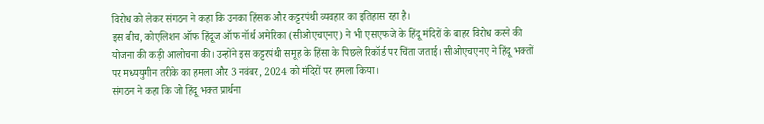विरोध को लेकर संगठन ने कहा कि उनका हिंसक और कट्टरपंथी व्यवहार का इतिहास रहा है।
इस बीच, कोएलिशन ऑफ हिंदूज ऑफ नॉर्थ अमेरिका (सीओएचएनए) ने भी एसएफजे के हिंदू मंदिरों के बाहर विरोध करने की योजना की कड़ी आलोचना की। उन्होंने इस कट्टरपंथी समूह के हिंसा के पिछले रिकॉर्ड पर चिंता जताई। सीओएचएनए ने हिंदू भक्तों पर मध्ययुगीन तरीके का हमला और 3 नवंबर, 2024 को मंदिरों पर हमला किया।
संगठन ने कहा कि जो हिंदू भक्त प्रार्थना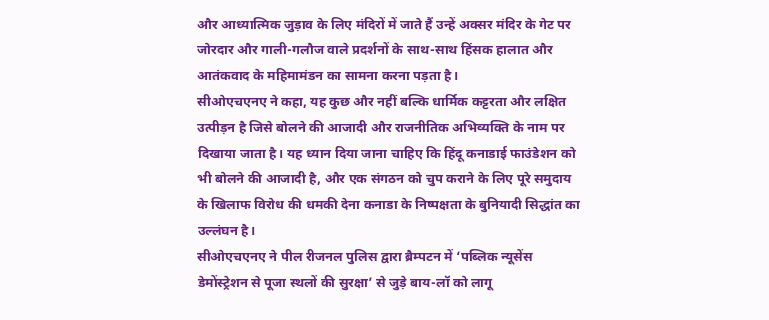और आध्यात्मिक जुड़ाव के लिए मंदिरों में जाते हैं उन्हें अक्सर मंदिर के गेट पर जोरदार और गाली-गलौज वाले प्रदर्शनों के साथ-साथ हिंसक हालात और आतंकवाद के महिमामंडन का सामना करना पड़ता है।
सीओएचएनए ने कहा, यह कुछ और नहीं बल्कि धार्मिक कट्टरता और लक्षित उत्पीड़न है जिसे बोलने की आजादी और राजनीतिक अभिव्यक्ति के नाम पर दिखाया जाता है। यह ध्यान दिया जाना चाहिए कि हिंदू कनाडाई फाउंडेशन को भी बोलने की आजादी है, और एक संगठन को चुप कराने के लिए पूरे समुदाय के खिलाफ विरोध की धमकी देना कनाडा के निष्पक्षता के बुनियादी सिद्धांत का उल्लंघन है।
सीओएचएनए ने पील रीजनल पुलिस द्वारा ब्रैम्पटन में ‘पब्लिक न्यूसेंस डेमोंस्ट्रेशन से पूजा स्थलों की सुरक्षा’ से जुड़े बाय-लॉ को लागू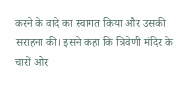करने के वादे का स्वागत किया और उसकी सराहना की। इसने कहा कि त्रिवेणी मंदिर के चारों ओर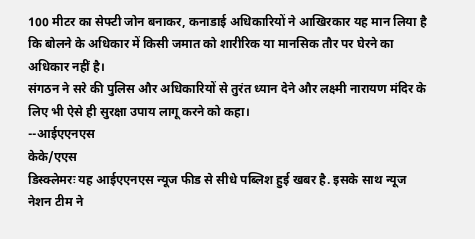100 मीटर का सेफ्टी जोन बनाकर, कनाडाई अधिकारियों ने आखिरकार यह मान लिया है कि बोलने के अधिकार में किसी जमात को शारीरिक या मानसिक तौर पर घेरने का अधिकार नहीं है।
संगठन ने सरे की पुलिस और अधिकारियों से तुरंत ध्यान देने और लक्ष्मी नारायण मंदिर के लिए भी ऐसे ही सुरक्षा उपाय लागू करने को कहा।
--आईएएनएस
केके/एएस
डिस्क्लेमरः यह आईएएनएस न्यूज फीड से सीधे पब्लिश हुई खबर है. इसके साथ न्यूज नेशन टीम ने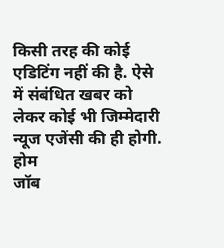किसी तरह की कोई एडिटिंग नहीं की है. ऐसे में संबंधित खबर को लेकर कोई भी जिम्मेदारी न्यूज एजेंसी की ही होगी.
होम
जॉब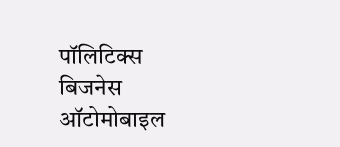पॉलिटिक्स
बिजनेस
ऑटोमोबाइल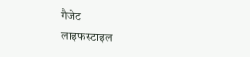गैजेट
लाइफस्टाइल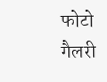फोटो गैलरी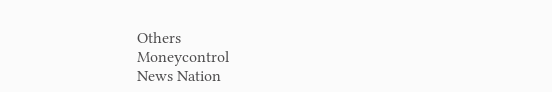Others
Moneycontrol
News Nation